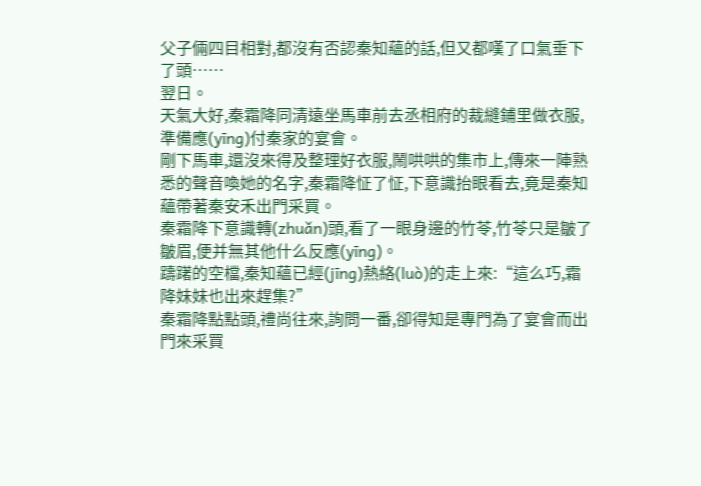父子倆四目相對,都沒有否認秦知蘊的話,但又都嘆了口氣垂下了頭……
翌日。
天氣大好,秦霜降同清遠坐馬車前去丞相府的裁縫鋪里做衣服,準備應(yīng)付秦家的宴會。
剛下馬車,還沒來得及整理好衣服,鬧哄哄的集市上,傳來一陣熟悉的聲音喚她的名字,秦霜降怔了怔,下意識抬眼看去,竟是秦知蘊帶著秦安禾出門采買。
秦霜降下意識轉(zhuǎn)頭,看了一眼身邊的竹苓,竹苓只是皺了皺眉,便并無其他什么反應(yīng)。
躊躇的空檔,秦知蘊已經(jīng)熱絡(luò)的走上來:“這么巧,霜降妹妹也出來趕集?”
秦霜降點點頭,禮尚往來,詢問一番,卻得知是專門為了宴會而出門來采買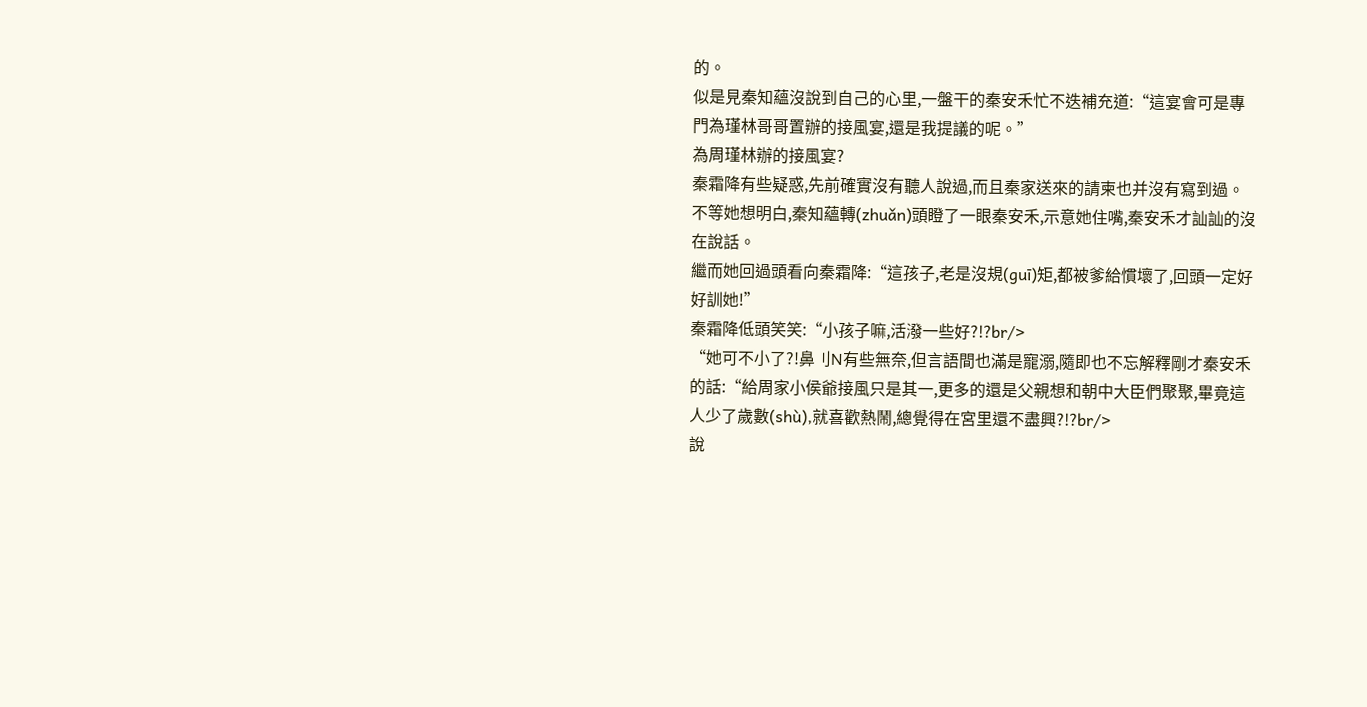的。
似是見秦知蘊沒說到自己的心里,一盤干的秦安禾忙不迭補充道:“這宴會可是專門為瑾林哥哥置辦的接風宴,還是我提議的呢。”
為周瑾林辦的接風宴?
秦霜降有些疑惑,先前確實沒有聽人說過,而且秦家送來的請柬也并沒有寫到過。
不等她想明白,秦知蘊轉(zhuǎn)頭瞪了一眼秦安禾,示意她住嘴,秦安禾才訕訕的沒在說話。
繼而她回過頭看向秦霜降:“這孩子,老是沒規(guī)矩,都被爹給慣壞了,回頭一定好好訓她!”
秦霜降低頭笑笑:“小孩子嘛,活潑一些好?!?br/>
“她可不小了?!鼻刂N有些無奈,但言語間也滿是寵溺,隨即也不忘解釋剛才秦安禾的話:“給周家小侯爺接風只是其一,更多的還是父親想和朝中大臣們聚聚,畢竟這人少了歲數(shù),就喜歡熱鬧,總覺得在宮里還不盡興?!?br/>
說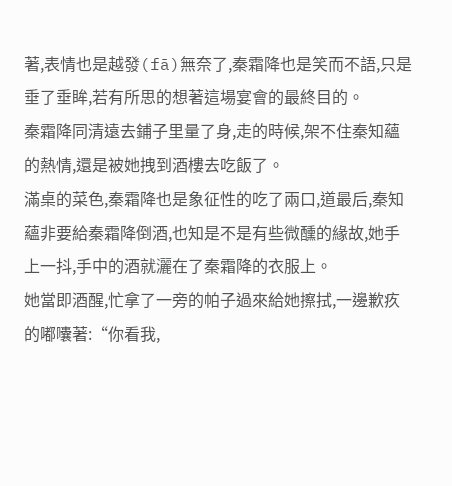著,表情也是越發(fā)無奈了,秦霜降也是笑而不語,只是垂了垂眸,若有所思的想著這場宴會的最終目的。
秦霜降同清遠去鋪子里量了身,走的時候,架不住秦知蘊的熱情,還是被她拽到酒樓去吃飯了。
滿桌的菜色,秦霜降也是象征性的吃了兩口,道最后,秦知蘊非要給秦霜降倒酒,也知是不是有些微醺的緣故,她手上一抖,手中的酒就灑在了秦霜降的衣服上。
她當即酒醒,忙拿了一旁的帕子過來給她擦拭,一邊歉疚的嘟囔著:“你看我,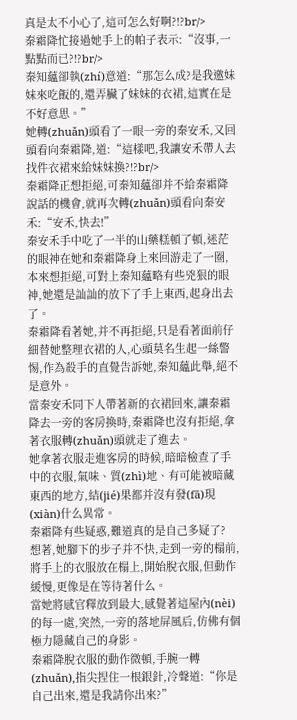真是太不小心了,這可怎么好啊?!?br/>
秦霜降忙接過她手上的帕子表示:“沒事,一點點而已?!?br/>
秦知蘊卻執(zhí)意道:“那怎么成?是我邀妹妹來吃飯的,還弄臟了妹妹的衣裙,這實在是不好意思。”
她轉(zhuǎn)頭看了一眼一旁的秦安禾,又回頭看向秦霜降,道:“這樣吧,我讓安禾帶人去找件衣裙來給妹妹換?!?br/>
秦霜降正想拒絕,可秦知蘊卻并不給秦霜降說話的機會,就再次轉(zhuǎn)頭看向秦安禾:“安禾,快去!”
秦安禾手中吃了一半的山藥糕頓了頓,迷茫的眼神在她和秦霜降身上來回游走了一圈,本來想拒絕,可對上秦知蘊略有些兇狠的眼神,她還是訕訕的放下了手上東西,起身出去了。
秦霜降看著她,并不再拒絕,只是看著面前仔細替她整理衣裙的人,心頭莫名生起一絲警惕,作為殺手的直覺告訴她,秦知蘊此舉,絕不是意外。
當秦安禾同下人帶著新的衣裙回來,讓秦霜降去一旁的客房換時,秦霜降也沒有拒絕,拿著衣服轉(zhuǎn)頭就走了進去。
她拿著衣服走進客房的時候,暗暗檢查了手中的衣服,氣味、質(zhì)地、有可能被暗藏東西的地方,結(jié)果都并沒有發(fā)現(xiàn)什么異常。
秦霜降有些疑惑,難道真的是自己多疑了?
想著,她腳下的步子并不快,走到一旁的榻前,將手上的衣服放在榻上,開始脫衣服,但動作緩慢,更像是在等待著什么。
當她將感官釋放到最大,感覺著這屋內(nèi)的每一處,突然,一旁的落地屏風后,仿佛有個極力隱藏自己的身影。
秦霜降脫衣服的動作微頓,手腕一轉(zhuǎn),指尖捏住一根銀針,冷聲道:“你是自己出來,還是我請你出來?”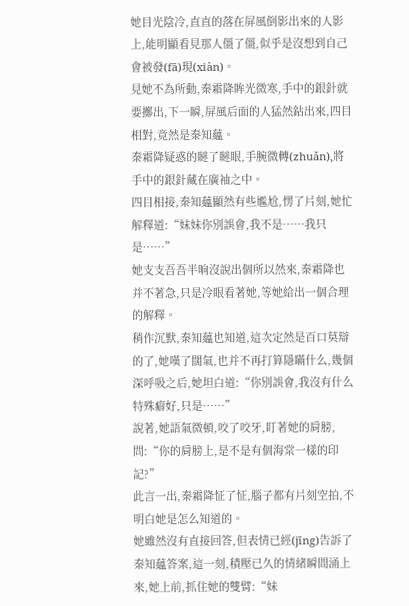她目光陰冷,直直的落在屏風倒影出來的人影上,能明顯看見那人僵了僵,似乎是沒想到自己會被發(fā)現(xiàn)。
見她不為所動,秦霜降眸光微寒,手中的銀針就要擲出,下一瞬,屏風后面的人猛然鉆出來,四目相對,竟然是秦知蘊。
秦霜降疑惑的瞇了瞇眼,手腕微轉(zhuǎn),將手中的銀針藏在廣袖之中。
四目相接,秦知蘊顯然有些尷尬,愣了片刻,她忙解釋道:“妹妹你別誤會,我不是……我只是……”
她支支吾吾半晌沒說出個所以然來,秦霜降也并不著急,只是冷眼看著她,等她給出一個合理的解釋。
稍作沉默,秦知蘊也知道,這次定然是百口莫辯的了,她嘆了闊氣,也并不再打算隱瞞什么,幾個深呼吸之后,她坦白道:“你別誤會,我沒有什么特殊癖好,只是……”
說著,她語氣微頓,咬了咬牙,盯著她的肩膀,問:“你的肩膀上,是不是有個海棠一樣的印記?”
此言一出,秦霜降怔了怔,腦子都有片刻空拍,不明白她是怎么知道的。
她雖然沒有直接回答,但表情已經(jīng)告訴了秦知蘊答案,這一刻,積壓已久的情緒瞬間涌上來,她上前,抓住她的雙臂:“妹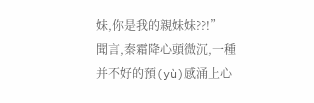妹,你是我的親妹妹??!”
聞言,秦霜降心頭微沉,一種并不好的預(yù)感涌上心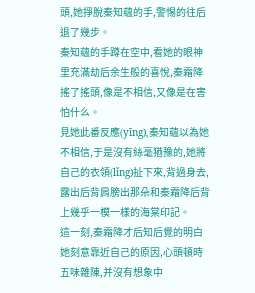頭,她掙脫秦知蘊的手,警惕的往后退了幾步。
秦知蘊的手蹲在空中,看她的眼神里充滿劫后余生般的喜悅,秦霜降搖了搖頭,像是不相信,又像是在害怕什么。
見她此番反應(yīng),秦知蘊以為她不相信,于是沒有絲毫猶豫的,她將自己的衣領(lǐng)扯下來,背過身去,露出后背肩膀出那朵和秦霜降后背上幾乎一模一樣的海棠印記。
這一刻,秦霜降才后知后覺的明白她刻意靠近自己的原因,心頭頓時五味雜陳,并沒有想象中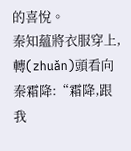的喜悅。
秦知蘊將衣服穿上,轉(zhuǎn)頭看向秦霜降:“霜降,跟我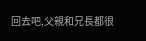回去吧,父親和兄長都很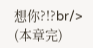想你?!?br/>
(本章完)